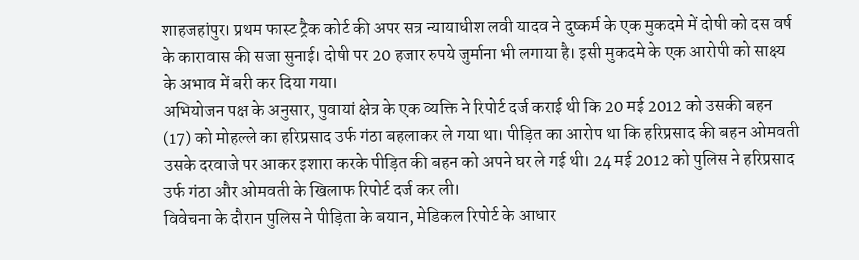शाहजहांपुर। प्रथम फास्ट ट्रैक कोर्ट की अपर सत्र न्यायाधीश लवी यादव ने दुष्कर्म के एक मुकदमे में दोषी को दस वर्ष के कारावास की सजा सुनाई। दोषी पर 20 हजार रुपये जुर्माना भी लगाया है। इसी मुकदमे के एक आरोपी को साक्ष्य के अभाव में बरी कर दिया गया।
अभियोजन पक्ष के अनुसार, पुवायां क्षेत्र के एक व्यक्ति ने रिपोर्ट दर्ज कराई थी कि 20 मई 2012 को उसकी बहन (17) को मोहल्ले का हरिप्रसाद उर्फ गंठा बहलाकर ले गया था। पीड़ित का आरोप था कि हरिप्रसाद की बहन ओमवती उसके दरवाजे पर आकर इशारा करके पीड़ित की बहन को अपने घर ले गई थी। 24 मई 2012 को पुलिस ने हरिप्रसाद उर्फ गंठा और ओमवती के खिलाफ रिपोर्ट दर्ज कर ली।
विवेचना के दौरान पुलिस ने पीड़िता के बयान, मेडिकल रिपोर्ट के आधार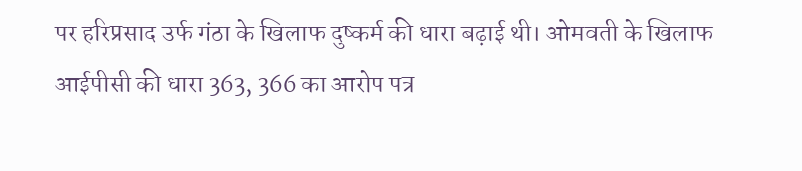पर हरिप्रसाद उर्फ गंठा के खिलाफ दुष्कर्म की धारा बढ़ाई थी। ओमवती के खिलाफ आईपीसी की धारा 363, 366 का आरोप पत्र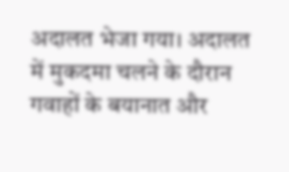अदालत भेजा गया। अदालत में मुकदमा चलने के दौरान गवाहों के बयानात और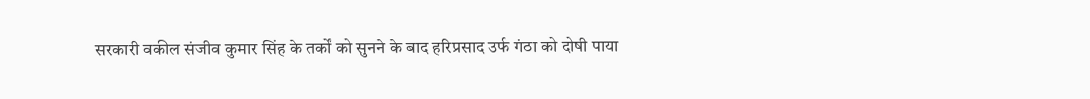सरकारी वकील संजीव कुमार सिंह के तर्कों को सुनने के बाद हरिप्रसाद उर्फ गंठा को दोषी पाया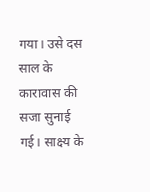गया। उसे दस साल के कारावास की सजा सुनाई गई। साक्ष्य के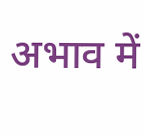अभाव में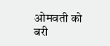ओमवती को बरी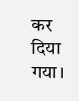कर दिया गया।